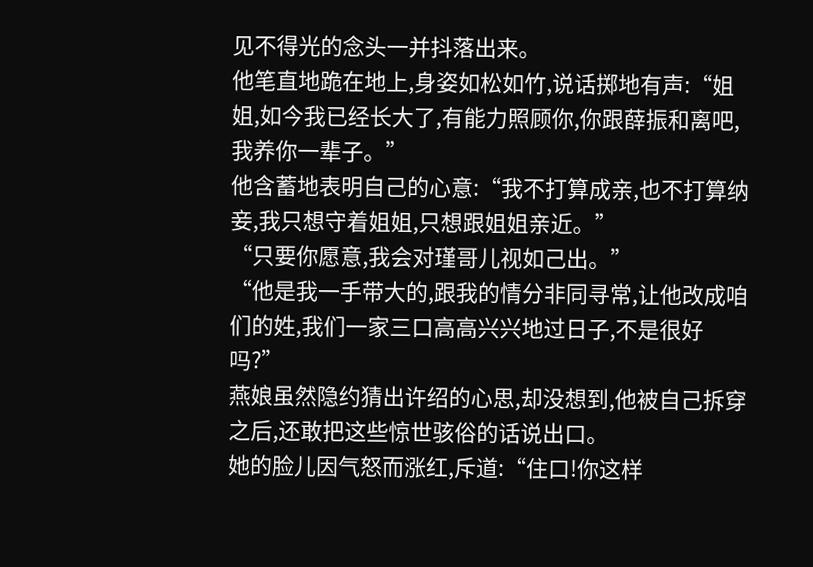见不得光的念头一并抖落出来。
他笔直地跪在地上,身姿如松如竹,说话掷地有声:“姐姐,如今我已经长大了,有能力照顾你,你跟薛振和离吧,我养你一辈子。”
他含蓄地表明自己的心意:“我不打算成亲,也不打算纳妾,我只想守着姐姐,只想跟姐姐亲近。”
“只要你愿意,我会对瑾哥儿视如己出。”
“他是我一手带大的,跟我的情分非同寻常,让他改成咱们的姓,我们一家三口高高兴兴地过日子,不是很好吗?”
燕娘虽然隐约猜出许绍的心思,却没想到,他被自己拆穿之后,还敢把这些惊世骇俗的话说出口。
她的脸儿因气怒而涨红,斥道:“住口!你这样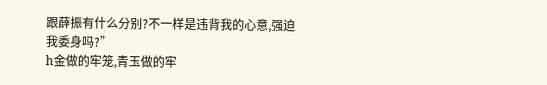跟薛振有什么分别?不一样是违背我的心意,强迫我委身吗?”
h金做的牢笼,青玉做的牢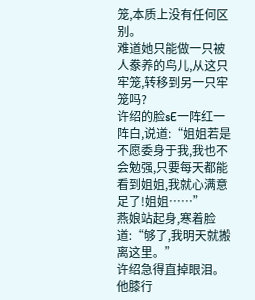笼,本质上没有任何区别。
难道她只能做一只被人豢养的鸟儿,从这只牢笼,转移到另一只牢笼吗?
许绍的脸sE一阵红一阵白,说道:“姐姐若是不愿委身于我,我也不会勉强,只要每天都能看到姐姐,我就心满意足了!姐姐……”
燕娘站起身,寒着脸道:“够了,我明天就搬离这里。”
许绍急得直掉眼泪。
他膝行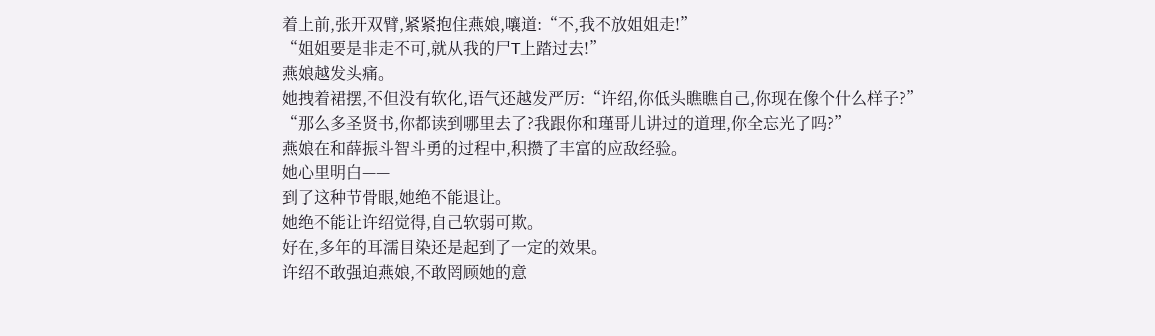着上前,张开双臂,紧紧抱住燕娘,嚷道:“不,我不放姐姐走!”
“姐姐要是非走不可,就从我的尸T上踏过去!”
燕娘越发头痛。
她拽着裙摆,不但没有软化,语气还越发严厉:“许绍,你低头瞧瞧自己,你现在像个什么样子?”
“那么多圣贤书,你都读到哪里去了?我跟你和瑾哥儿讲过的道理,你全忘光了吗?”
燕娘在和薛振斗智斗勇的过程中,积攒了丰富的应敌经验。
她心里明白——
到了这种节骨眼,她绝不能退让。
她绝不能让许绍觉得,自己软弱可欺。
好在,多年的耳濡目染还是起到了一定的效果。
许绍不敢强迫燕娘,不敢罔顾她的意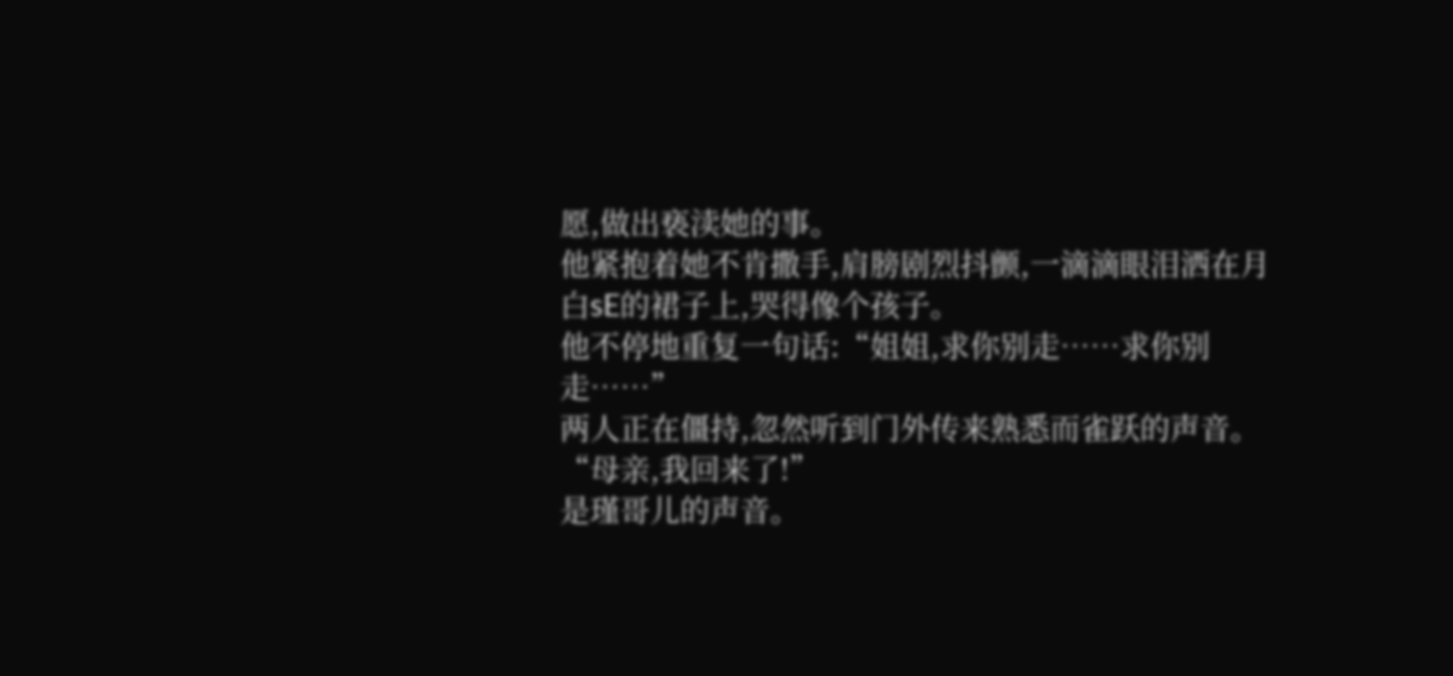愿,做出亵渎她的事。
他紧抱着她不肯撒手,肩膀剧烈抖颤,一滴滴眼泪洒在月白sE的裙子上,哭得像个孩子。
他不停地重复一句话:“姐姐,求你别走……求你别走……”
两人正在僵持,忽然听到门外传来熟悉而雀跃的声音。
“母亲,我回来了!”
是瑾哥儿的声音。